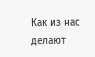Как из нас делают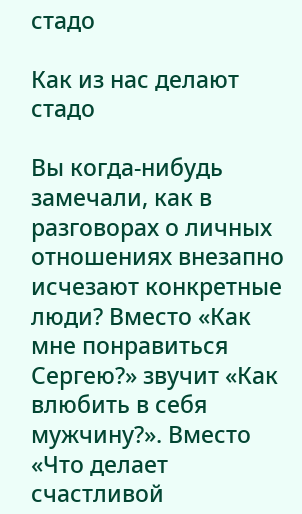стадо

Как из нас делают стадо

Вы когда-нибудь замечали, как в разговорах о личных отношениях внезапно исчезают конкретные люди? Вместо «Как мне понравиться Сергею?» звучит «Как влюбить в себя мужчину?». Вместо «Что делает счастливой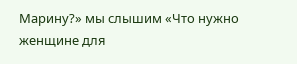Марину?» мы слышим «Что нужно женщине для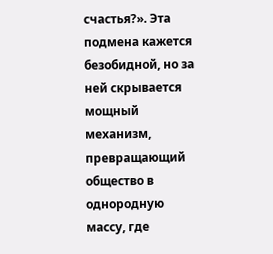счастья?». Эта подмена кажется безобидной, но за ней скрывается мощный механизм, превращающий общество в однородную массу, где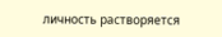личность растворяется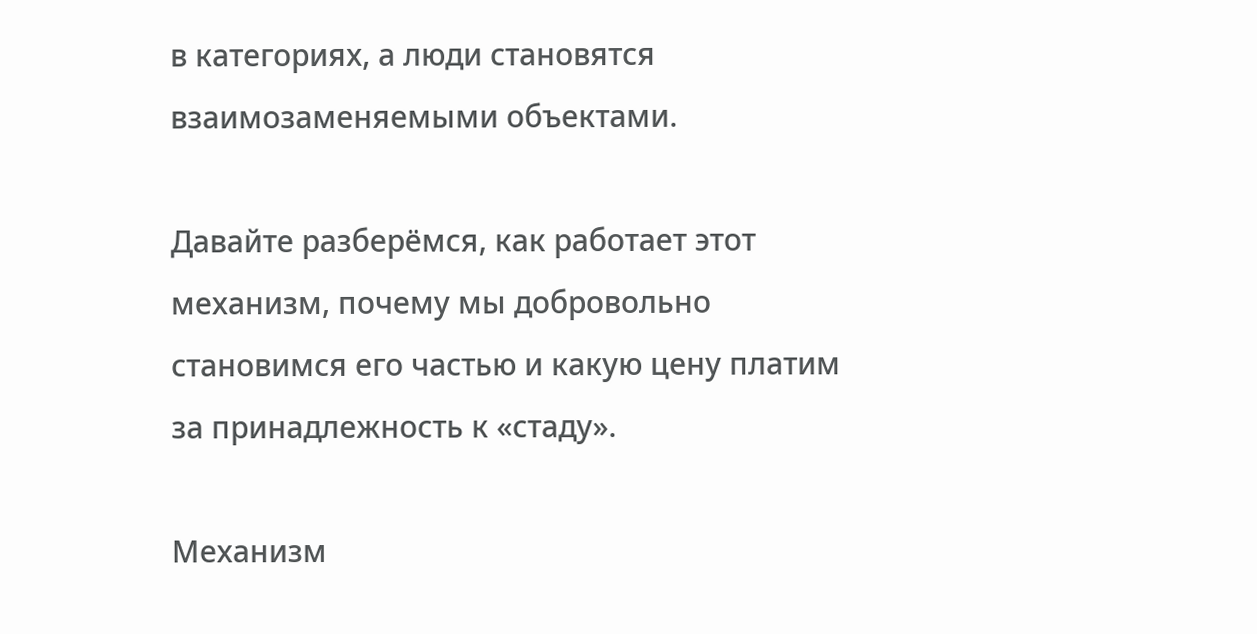в категориях, а люди становятся взаимозаменяемыми объектами.

Давайте разберёмся, как работает этот механизм, почему мы добровольно становимся его частью и какую цену платим за принадлежность к «стаду».

Механизм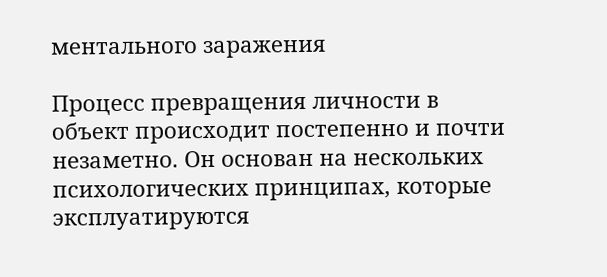ментального заражения

Процесс превращения личности в объект происходит постепенно и почти незаметно. Он основан на нескольких психологических принципах, которые эксплуатируются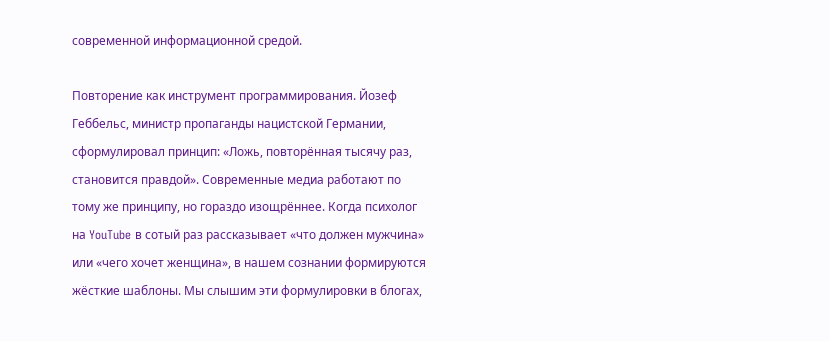современной информационной средой.

Повторение как инструмент программирования. Йозеф Геббельс, министр пропаганды нацистской Германии, сформулировал принцип: «Ложь, повторённая тысячу раз, становится правдой». Современные медиа работают по тому же принципу, но гораздо изощрённее. Когда психолог на YouTube в сотый раз рассказывает «что должен мужчина» или «чего хочет женщина», в нашем сознании формируются жёсткие шаблоны. Мы слышим эти формулировки в блогах,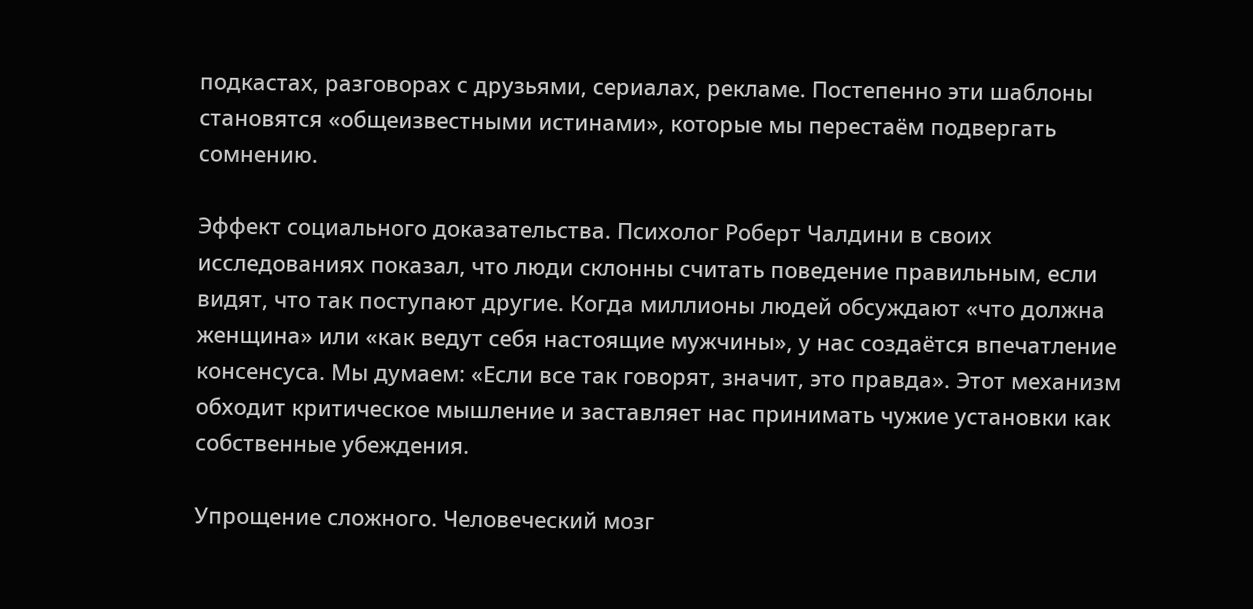подкастах, разговорах с друзьями, сериалах, рекламе. Постепенно эти шаблоны становятся «общеизвестными истинами», которые мы перестаём подвергать сомнению.

Эффект социального доказательства. Психолог Роберт Чалдини в своих исследованиях показал, что люди склонны считать поведение правильным, если видят, что так поступают другие. Когда миллионы людей обсуждают «что должна женщина» или «как ведут себя настоящие мужчины», у нас создаётся впечатление консенсуса. Мы думаем: «Если все так говорят, значит, это правда». Этот механизм обходит критическое мышление и заставляет нас принимать чужие установки как собственные убеждения.

Упрощение сложного. Человеческий мозг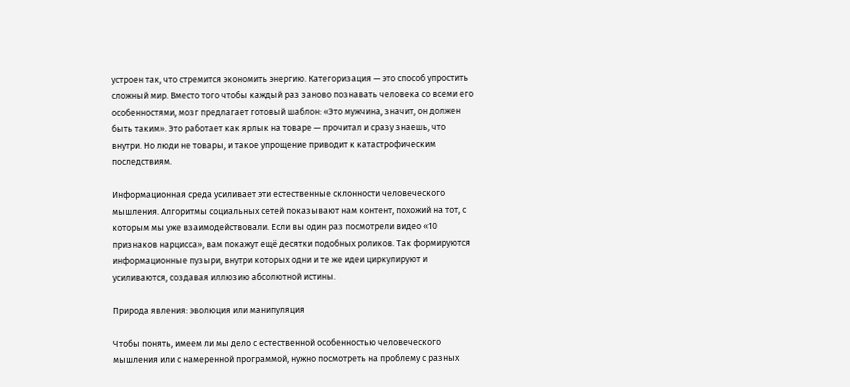устроен так, что стремится экономить энергию. Категоризация — это способ упростить сложный мир. Вместо того чтобы каждый раз заново познавать человека со всеми его особенностями, мозг предлагает готовый шаблон: «Это мужчина, значит, он должен быть таким». Это работает как ярлык на товаре — прочитал и сразу знаешь, что внутри. Но люди не товары, и такое упрощение приводит к катастрофическим последствиям.

Информационная среда усиливает эти естественные склонности человеческого мышления. Алгоритмы социальных сетей показывают нам контент, похожий на тот, с которым мы уже взаимодействовали. Если вы один раз посмотрели видео «10 признаков нарцисса», вам покажут ещё десятки подобных роликов. Так формируются информационные пузыри, внутри которых одни и те же идеи циркулируют и усиливаются, создавая иллюзию абсолютной истины.

Природа явления: эволюция или манипуляция

Чтобы понять, имеем ли мы дело с естественной особенностью человеческого мышления или с намеренной программой, нужно посмотреть на проблему с разных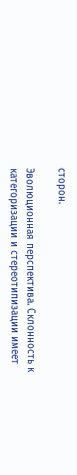сторон.

Эволюционная перспектива. Склонность к категоризации и стереотипизации имеет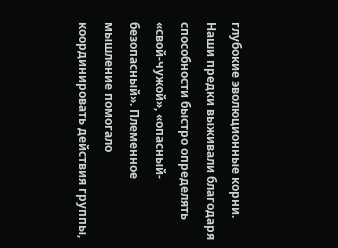глубокие эволюционные корни. Наши предки выживали благодаря способности быстро определять «свой-чужой», «опасный-безопасный». Племенное мышление помогало координировать действия группы,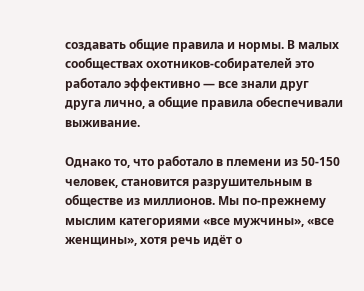создавать общие правила и нормы. В малых сообществах охотников-собирателей это работало эффективно — все знали друг друга лично, а общие правила обеспечивали выживание.

Однако то, что работало в племени из 50-150 человек, становится разрушительным в обществе из миллионов. Мы по-прежнему мыслим категориями «все мужчины», «все женщины», хотя речь идёт о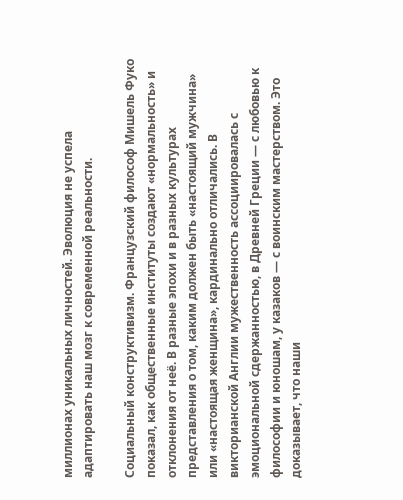миллионах уникальных личностей. Эволюция не успела адаптировать наш мозг к современной реальности.

Социальный конструктивизм. Французский философ Мишель Фуко показал, как общественные институты создают «нормальность» и отклонения от неё. В разные эпохи и в разных культурах представления о том, каким должен быть «настоящий мужчина» или «настоящая женщина», кардинально отличались. В викторианской Англии мужественность ассоциировалась с эмоциональной сдержанностью, в Древней Греции — с любовью к философии и юношам, у казаков — с воинским мастерством. Это доказывает, что наши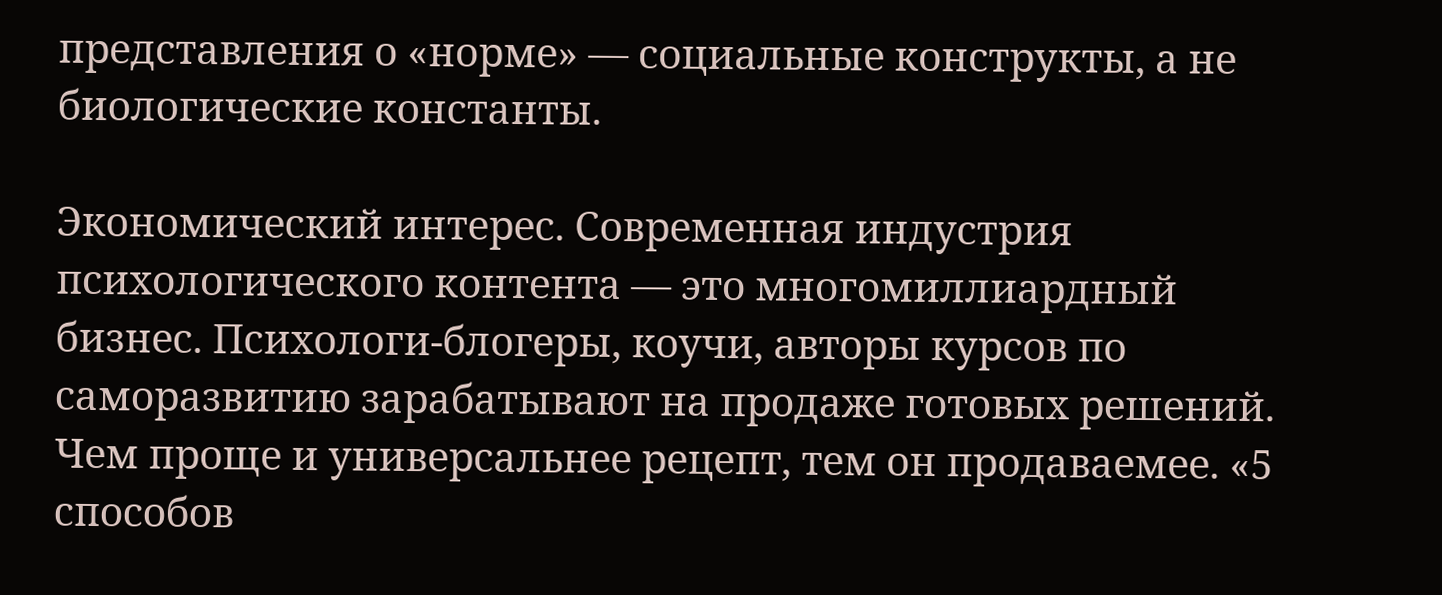представления о «норме» — социальные конструкты, а не биологические константы.

Экономический интерес. Современная индустрия психологического контента — это многомиллиардный бизнес. Психологи-блогеры, коучи, авторы курсов по саморазвитию зарабатывают на продаже готовых решений. Чем проще и универсальнее рецепт, тем он продаваемее. «5 способов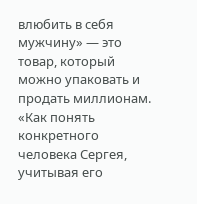влюбить в себя мужчину» — это товар, который можно упаковать и продать миллионам. «Как понять конкретного человека Сергея, учитывая его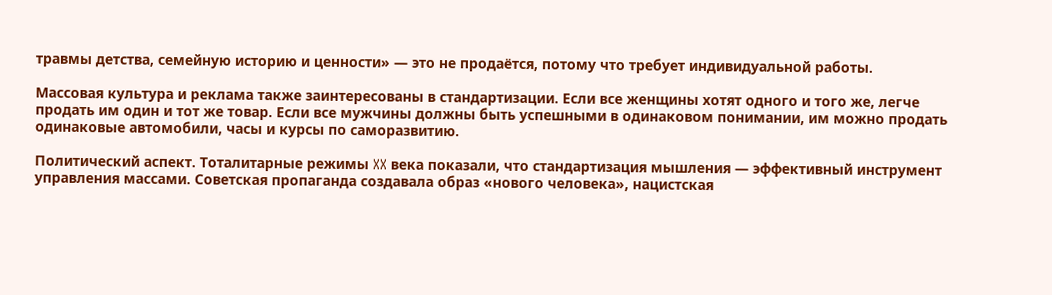травмы детства, семейную историю и ценности» — это не продаётся, потому что требует индивидуальной работы.

Массовая культура и реклама также заинтересованы в стандартизации. Если все женщины хотят одного и того же, легче продать им один и тот же товар. Если все мужчины должны быть успешными в одинаковом понимании, им можно продать одинаковые автомобили, часы и курсы по саморазвитию.

Политический аспект. Тоталитарные режимы XX века показали, что стандартизация мышления — эффективный инструмент управления массами. Советская пропаганда создавала образ «нового человека», нацистская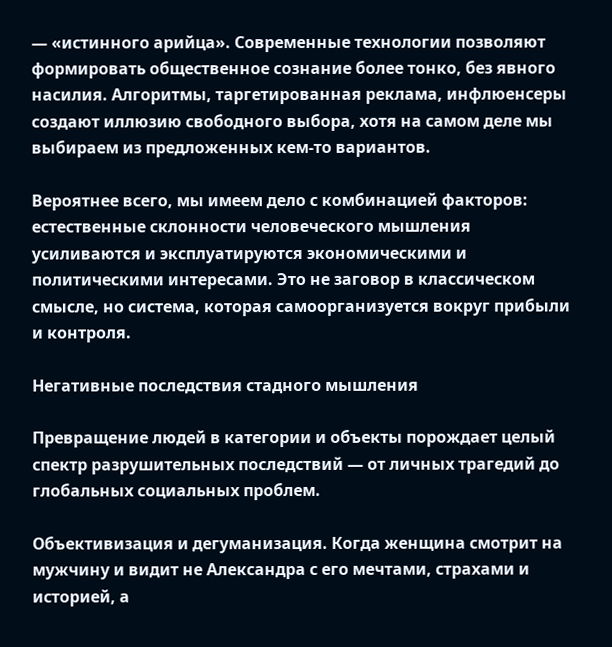— «истинного арийца». Современные технологии позволяют формировать общественное сознание более тонко, без явного насилия. Алгоритмы, таргетированная реклама, инфлюенсеры создают иллюзию свободного выбора, хотя на самом деле мы выбираем из предложенных кем-то вариантов.

Вероятнее всего, мы имеем дело с комбинацией факторов: естественные склонности человеческого мышления усиливаются и эксплуатируются экономическими и политическими интересами. Это не заговор в классическом смысле, но система, которая самоорганизуется вокруг прибыли и контроля.

Негативные последствия стадного мышления

Превращение людей в категории и объекты порождает целый спектр разрушительных последствий — от личных трагедий до глобальных социальных проблем.

Объективизация и дегуманизация. Когда женщина смотрит на мужчину и видит не Александра с его мечтами, страхами и историей, а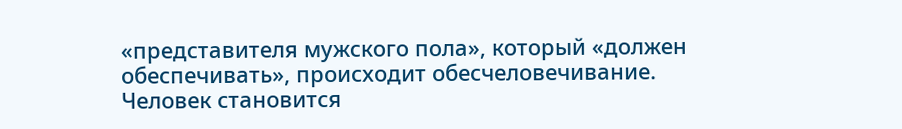«представителя мужского пола», который «должен обеспечивать», происходит обесчеловечивание. Человек становится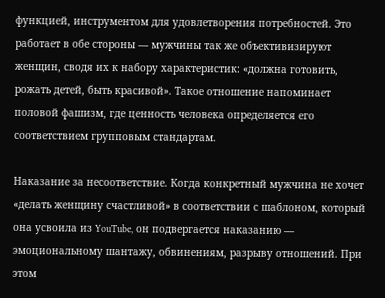функцией, инструментом для удовлетворения потребностей. Это работает в обе стороны — мужчины так же объективизируют женщин, сводя их к набору характеристик: «должна готовить, рожать детей, быть красивой». Такое отношение напоминает половой фашизм, где ценность человека определяется его соответствием групповым стандартам.

Наказание за несоответствие. Когда конкретный мужчина не хочет «делать женщину счастливой» в соответствии с шаблоном, который она усвоила из YouTube, он подвергается наказанию — эмоциональному шантажу, обвинениям, разрыву отношений. При этом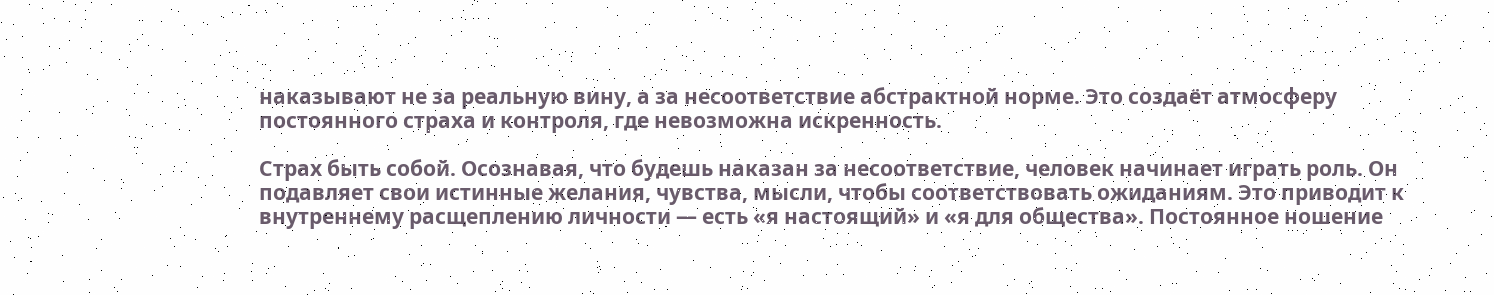наказывают не за реальную вину, а за несоответствие абстрактной норме. Это создаёт атмосферу постоянного страха и контроля, где невозможна искренность.

Страх быть собой. Осознавая, что будешь наказан за несоответствие, человек начинает играть роль. Он подавляет свои истинные желания, чувства, мысли, чтобы соответствовать ожиданиям. Это приводит к внутреннему расщеплению личности — есть «я настоящий» и «я для общества». Постоянное ношение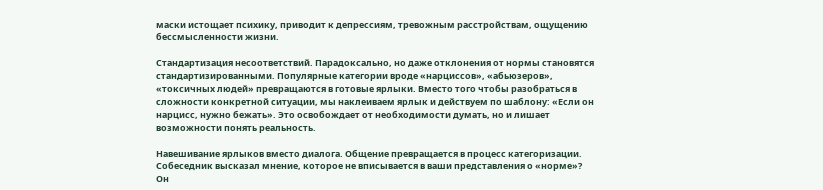маски истощает психику, приводит к депрессиям, тревожным расстройствам, ощущению бессмысленности жизни.

Стандартизация несоответствий. Парадоксально, но даже отклонения от нормы становятся стандартизированными. Популярные категории вроде «нарциссов», «абьюзеров», «токсичных людей» превращаются в готовые ярлыки. Вместо того чтобы разобраться в сложности конкретной ситуации, мы наклеиваем ярлык и действуем по шаблону: «Если он нарцисс, нужно бежать». Это освобождает от необходимости думать, но и лишает возможности понять реальность.

Навешивание ярлыков вместо диалога. Общение превращается в процесс категоризации. Собеседник высказал мнение, которое не вписывается в ваши представления о «норме»? Он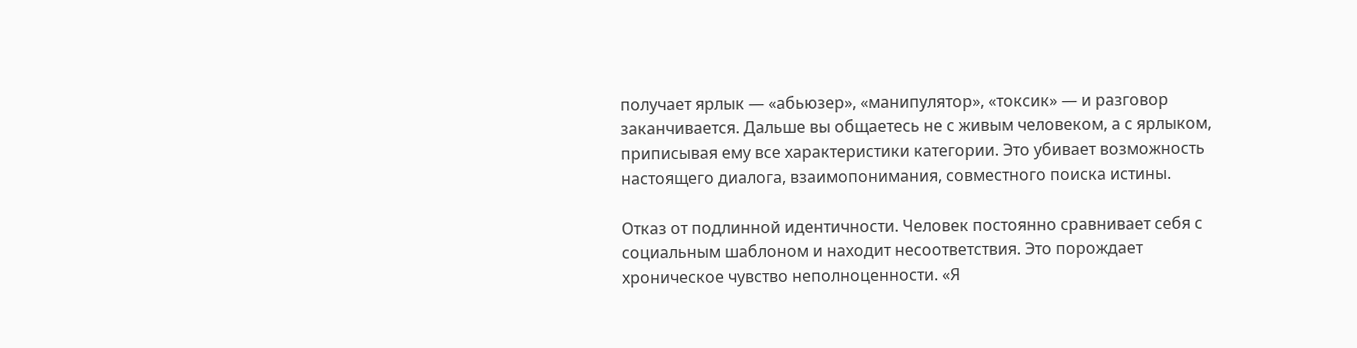получает ярлык — «абьюзер», «манипулятор», «токсик» — и разговор заканчивается. Дальше вы общаетесь не с живым человеком, а с ярлыком, приписывая ему все характеристики категории. Это убивает возможность настоящего диалога, взаимопонимания, совместного поиска истины.

Отказ от подлинной идентичности. Человек постоянно сравнивает себя с социальным шаблоном и находит несоответствия. Это порождает хроническое чувство неполноценности. «Я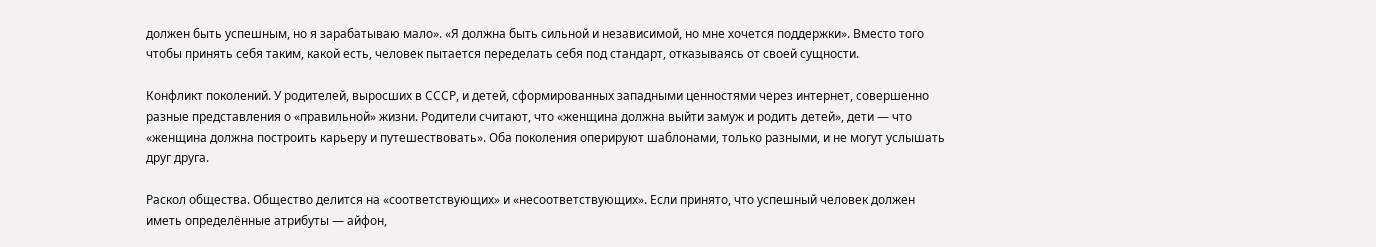должен быть успешным, но я зарабатываю мало». «Я должна быть сильной и независимой, но мне хочется поддержки». Вместо того чтобы принять себя таким, какой есть, человек пытается переделать себя под стандарт, отказываясь от своей сущности.

Конфликт поколений. У родителей, выросших в СССР, и детей, сформированных западными ценностями через интернет, совершенно разные представления о «правильной» жизни. Родители считают, что «женщина должна выйти замуж и родить детей», дети — что «женщина должна построить карьеру и путешествовать». Оба поколения оперируют шаблонами, только разными, и не могут услышать друг друга.

Раскол общества. Общество делится на «соответствующих» и «несоответствующих». Если принято, что успешный человек должен иметь определённые атрибуты — айфон,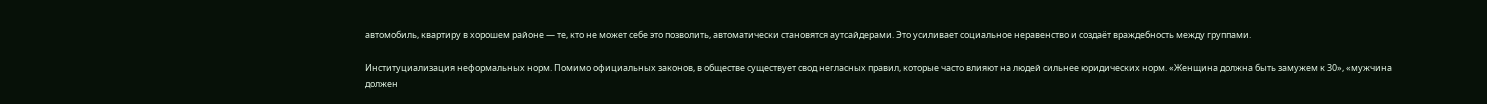автомобиль, квартиру в хорошем районе — те, кто не может себе это позволить, автоматически становятся аутсайдерами. Это усиливает социальное неравенство и создаёт враждебность между группами.

Институциализация неформальных норм. Помимо официальных законов, в обществе существует свод негласных правил, которые часто влияют на людей сильнее юридических норм. «Женщина должна быть замужем к 30», «мужчина должен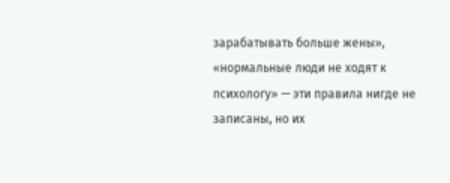зарабатывать больше жены», «нормальные люди не ходят к психологу» — эти правила нигде не записаны, но их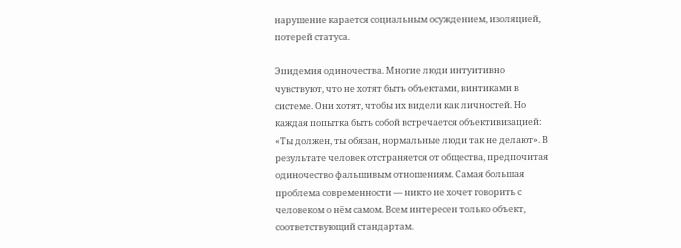нарушение карается социальным осуждением, изоляцией, потерей статуса.

Эпидемия одиночества. Многие люди интуитивно чувствуют, что не хотят быть объектами, винтиками в системе. Они хотят, чтобы их видели как личностей. Но каждая попытка быть собой встречается объективизацией: «Ты должен, ты обязан, нормальные люди так не делают». В результате человек отстраняется от общества, предпочитая одиночество фальшивым отношениям. Самая большая проблема современности — никто не хочет говорить с человеком о нём самом. Всем интересен только объект, соответствующий стандартам.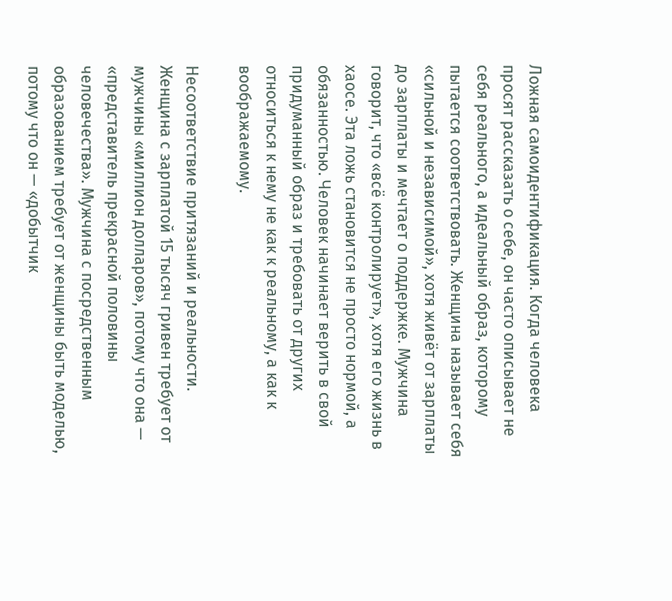Ложная самоидентификация. Когда человека просят рассказать о себе, он часто описывает не себя реального, а идеальный образ, которому пытается соответствовать. Женщина называет себя «сильной и независимой», хотя живёт от зарплаты до зарплаты и мечтает о поддержке. Мужчина говорит, что «всё контролирует», хотя его жизнь в хаосе. Эта ложь становится не просто нормой, а обязанностью. Человек начинает верить в свой придуманный образ и требовать от других относиться к нему не как к реальному, а как к воображаемому.

Несоответствие притязаний и реальности. Женщина с зарплатой 15 тысяч гривен требует от мужчины «миллион долларов», потому что она — «представитель прекрасной половины человечества». Мужчина с посредственным образованием требует от женщины быть моделью, потому что он — «добытчик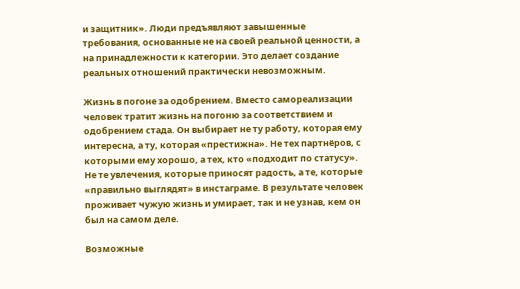и защитник». Люди предъявляют завышенные требования, основанные не на своей реальной ценности, а на принадлежности к категории. Это делает создание реальных отношений практически невозможным.

Жизнь в погоне за одобрением. Вместо самореализации человек тратит жизнь на погоню за соответствием и одобрением стада. Он выбирает не ту работу, которая ему интересна, а ту, которая «престижна». Не тех партнёров, с которыми ему хорошо, а тех, кто «подходит по статусу». Не те увлечения, которые приносят радость, а те, которые «правильно выглядят» в инстаграме. В результате человек проживает чужую жизнь и умирает, так и не узнав, кем он был на самом деле.

Возможные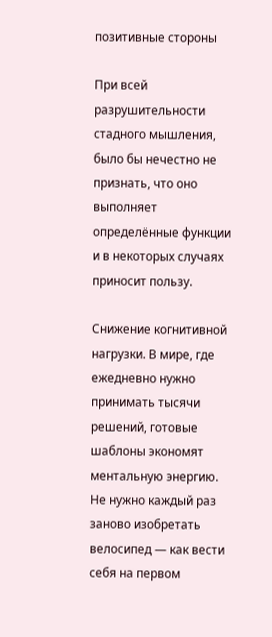позитивные стороны

При всей разрушительности стадного мышления, было бы нечестно не признать, что оно выполняет определённые функции и в некоторых случаях приносит пользу.

Снижение когнитивной нагрузки. В мире, где ежедневно нужно принимать тысячи решений, готовые шаблоны экономят ментальную энергию. Не нужно каждый раз заново изобретать велосипед — как вести себя на первом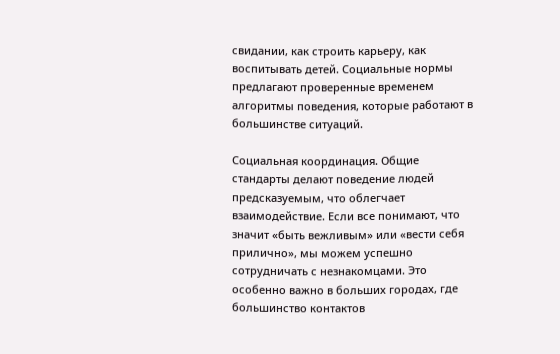свидании, как строить карьеру, как воспитывать детей. Социальные нормы предлагают проверенные временем алгоритмы поведения, которые работают в большинстве ситуаций.

Социальная координация. Общие стандарты делают поведение людей предсказуемым, что облегчает взаимодействие. Если все понимают, что значит «быть вежливым» или «вести себя прилично», мы можем успешно сотрудничать с незнакомцами. Это особенно важно в больших городах, где большинство контактов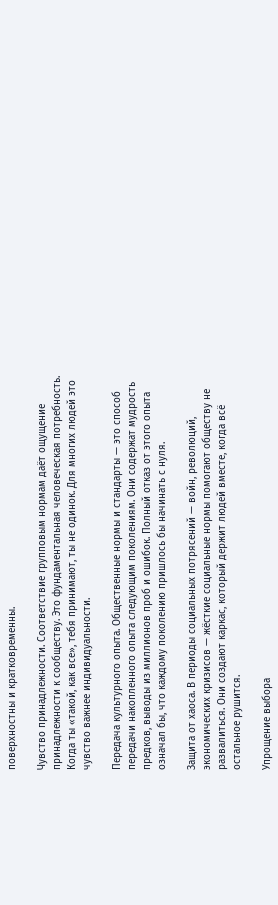поверхностны и кратковременны.

Чувство принадлежности. Соответствие групповым нормам даёт ощущение принадлежности к сообществу. Это фундаментальная человеческая потребность. Когда ты «такой, как все», тебя принимают, ты не одинок. Для многих людей это чувство важнее индивидуальности.

Передача культурного опыта. Общественные нормы и стандарты — это способ передачи накопленного опыта следующим поколениям. Они содержат мудрость предков, выводы из миллионов проб и ошибок. Полный отказ от этого опыта означал бы, что каждому поколению пришлось бы начинать с нуля.

Защита от хаоса. В периоды социальных потрясений — войн, революций, экономических кризисов — жёсткие социальные нормы помогают обществу не развалиться. Они создают каркас, который держит людей вместе, когда всё остальное рушится.

Упрощение выбора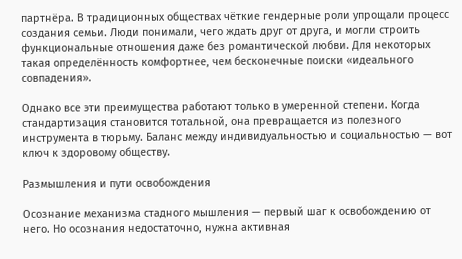партнёра. В традиционных обществах чёткие гендерные роли упрощали процесс создания семьи. Люди понимали, чего ждать друг от друга, и могли строить функциональные отношения даже без романтической любви. Для некоторых такая определённость комфортнее, чем бесконечные поиски «идеального совпадения».

Однако все эти преимущества работают только в умеренной степени. Когда стандартизация становится тотальной, она превращается из полезного инструмента в тюрьму. Баланс между индивидуальностью и социальностью — вот ключ к здоровому обществу.

Размышления и пути освобождения

Осознание механизма стадного мышления — первый шаг к освобождению от него. Но осознания недостаточно, нужна активная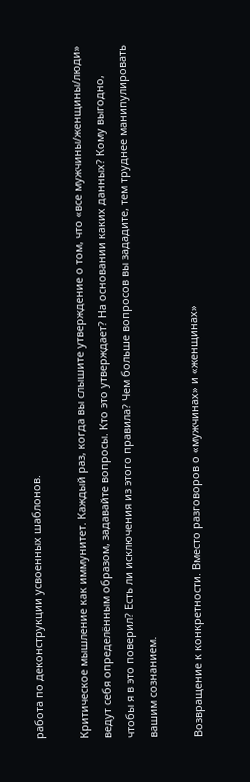работа по деконструкции усвоенных шаблонов.

Критическое мышление как иммунитет. Каждый раз, когда вы слышите утверждение о том, что «все мужчины/женщины/люди» ведут себя определённым образом, задавайте вопросы. Кто это утверждает? На основании каких данных? Кому выгодно, чтобы я в это поверил? Есть ли исключения из этого правила? Чем больше вопросов вы зададите, тем труднее манипулировать вашим сознанием.

Возвращение к конкретности. Вместо разговоров о «мужчинах» и «женщинах»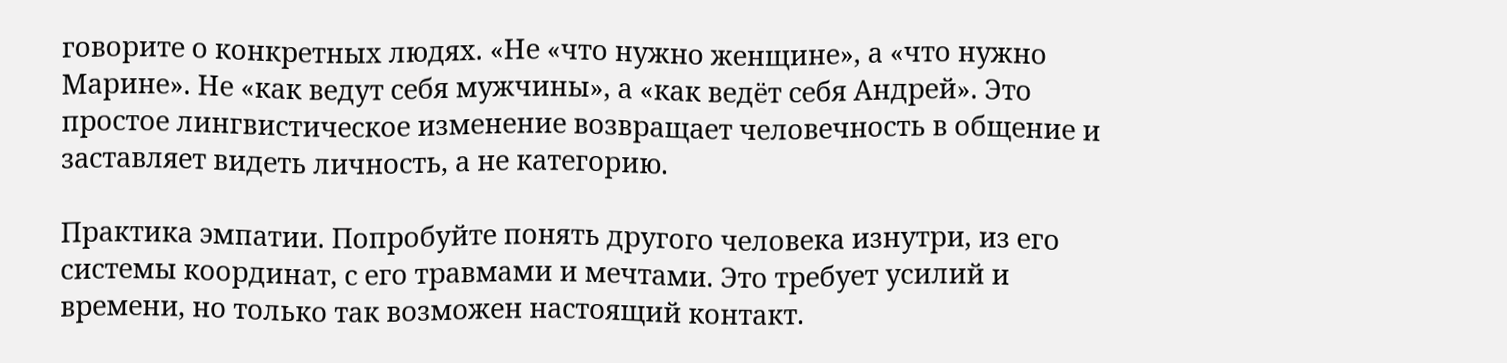говорите о конкретных людях. «Не «что нужно женщине», а «что нужно Марине». Не «как ведут себя мужчины», а «как ведёт себя Андрей». Это простое лингвистическое изменение возвращает человечность в общение и заставляет видеть личность, а не категорию.

Практика эмпатии. Попробуйте понять другого человека изнутри, из его системы координат, с его травмами и мечтами. Это требует усилий и времени, но только так возможен настоящий контакт.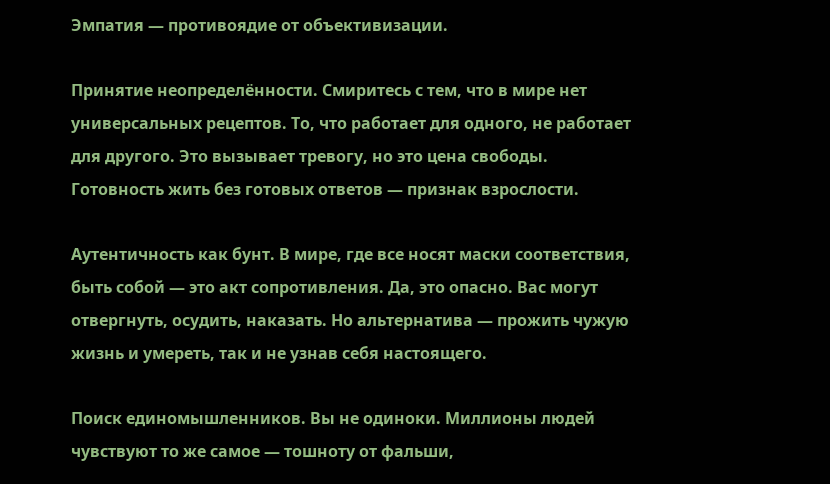Эмпатия — противоядие от объективизации.

Принятие неопределённости. Смиритесь с тем, что в мире нет универсальных рецептов. То, что работает для одного, не работает для другого. Это вызывает тревогу, но это цена свободы. Готовность жить без готовых ответов — признак взрослости.

Аутентичность как бунт. В мире, где все носят маски соответствия, быть собой — это акт сопротивления. Да, это опасно. Вас могут отвергнуть, осудить, наказать. Но альтернатива — прожить чужую жизнь и умереть, так и не узнав себя настоящего.

Поиск единомышленников. Вы не одиноки. Миллионы людей чувствуют то же самое — тошноту от фальши,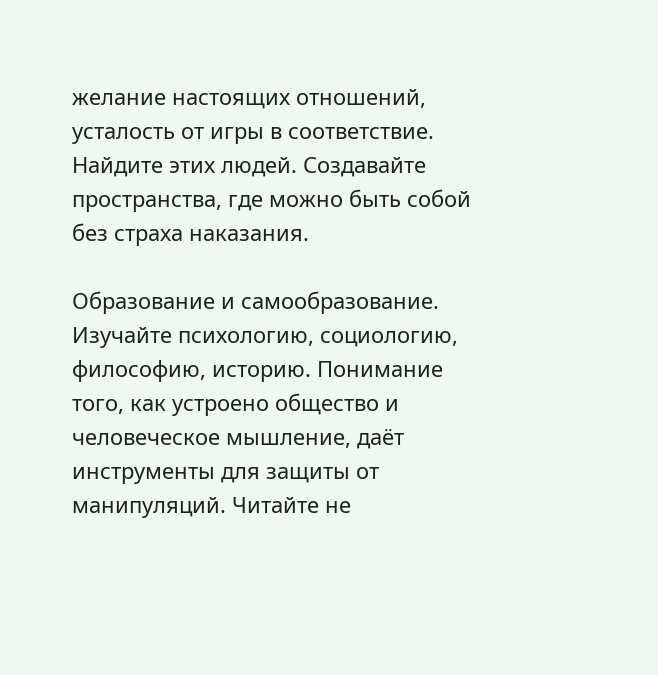желание настоящих отношений, усталость от игры в соответствие. Найдите этих людей. Создавайте пространства, где можно быть собой без страха наказания.

Образование и самообразование. Изучайте психологию, социологию, философию, историю. Понимание того, как устроено общество и человеческое мышление, даёт инструменты для защиты от манипуляций. Читайте не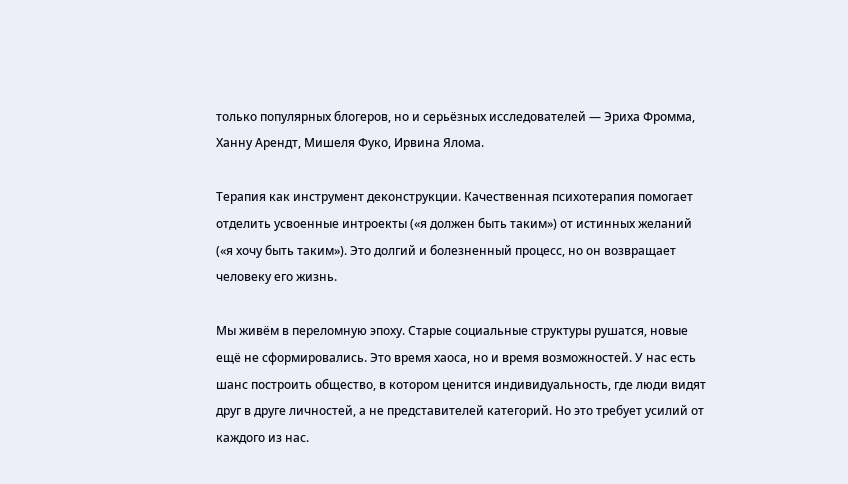только популярных блогеров, но и серьёзных исследователей — Эриха Фромма, Ханну Арендт, Мишеля Фуко, Ирвина Ялома.

Терапия как инструмент деконструкции. Качественная психотерапия помогает отделить усвоенные интроекты («я должен быть таким») от истинных желаний («я хочу быть таким»). Это долгий и болезненный процесс, но он возвращает человеку его жизнь.

Мы живём в переломную эпоху. Старые социальные структуры рушатся, новые ещё не сформировались. Это время хаоса, но и время возможностей. У нас есть шанс построить общество, в котором ценится индивидуальность, где люди видят друг в друге личностей, а не представителей категорий. Но это требует усилий от каждого из нас.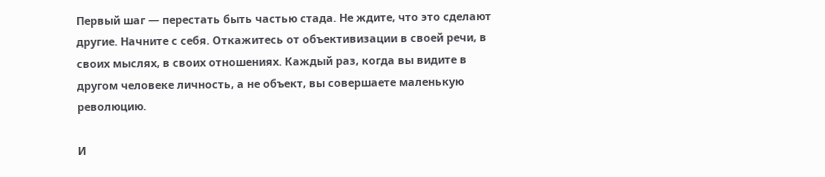Первый шаг — перестать быть частью стада. Не ждите, что это сделают другие. Начните с себя. Откажитесь от объективизации в своей речи, в своих мыслях, в своих отношениях. Каждый раз, когда вы видите в другом человеке личность, а не объект, вы совершаете маленькую революцию.

И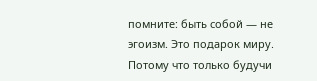помните: быть собой — не эгоизм. Это подарок миру. Потому что только будучи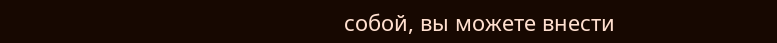собой, вы можете внести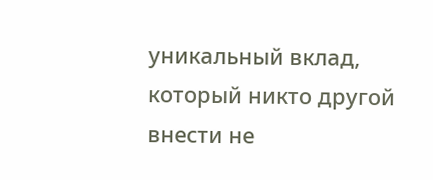уникальный вклад, который никто другой внести не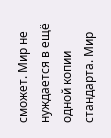сможет. Мир не нуждается в ещё одной копии стандарта. Мир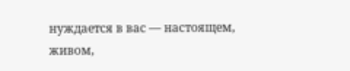нуждается в вас — настоящем, живом,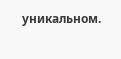уникальном.